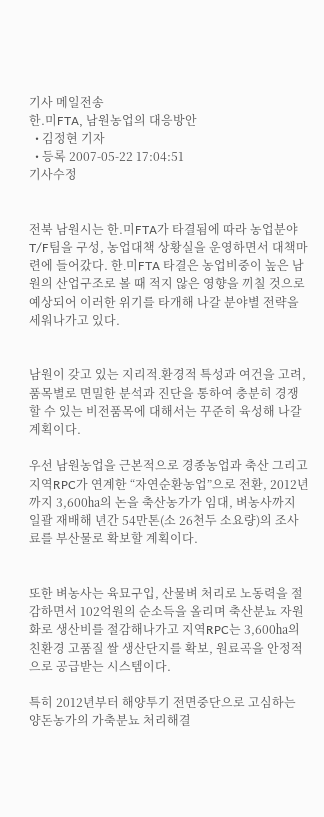기사 메일전송
한.미FTA, 남원농업의 대응방안
  • 김정현 기자
  • 등록 2007-05-22 17:04:51
기사수정


전북 남원시는 한.미FTA가 타결됨에 따라 농업분야T/F팀을 구성, 농업대책 상황실을 운영하면서 대책마련에 들어갔다. 한․미FTA 타결은 농업비중이 높은 남원의 산업구조로 볼 때 적지 않은 영향을 끼칠 것으로 예상되어 이러한 위기를 타개해 나갈 분야별 전략을 세워나가고 있다.


남원이 갖고 있는 지리적․환경적 특성과 여건을 고려, 품목별로 면밀한 분석과 진단을 통하여 충분히 경쟁할 수 있는 비전품목에 대해서는 꾸준히 육성해 나갈 계획이다.

우선 남원농업을 근본적으로 경종농업과 축산 그리고 지역RPC가 연계한 “자연순환농업”으로 전환, 2012년까지 3,600㏊의 논을 축산농가가 임대, 벼농사까지 일괄 재배해 년간 54만톤(소 26천두 소요량)의 조사료를 부산물로 확보할 계획이다.


또한 벼농사는 육묘구입, 산물벼 처리로 노동력을 절감하면서 102억원의 순소득을 올리며 축산분뇨 자원화로 생산비를 절감해나가고 지역RPC는 3,600㏊의 친환경 고품질 쌀 생산단지를 확보, 원료곡을 안정적으로 공급받는 시스템이다.

특히 2012년부터 해양투기 전면중단으로 고심하는 양돈농가의 가축분뇨 처리해결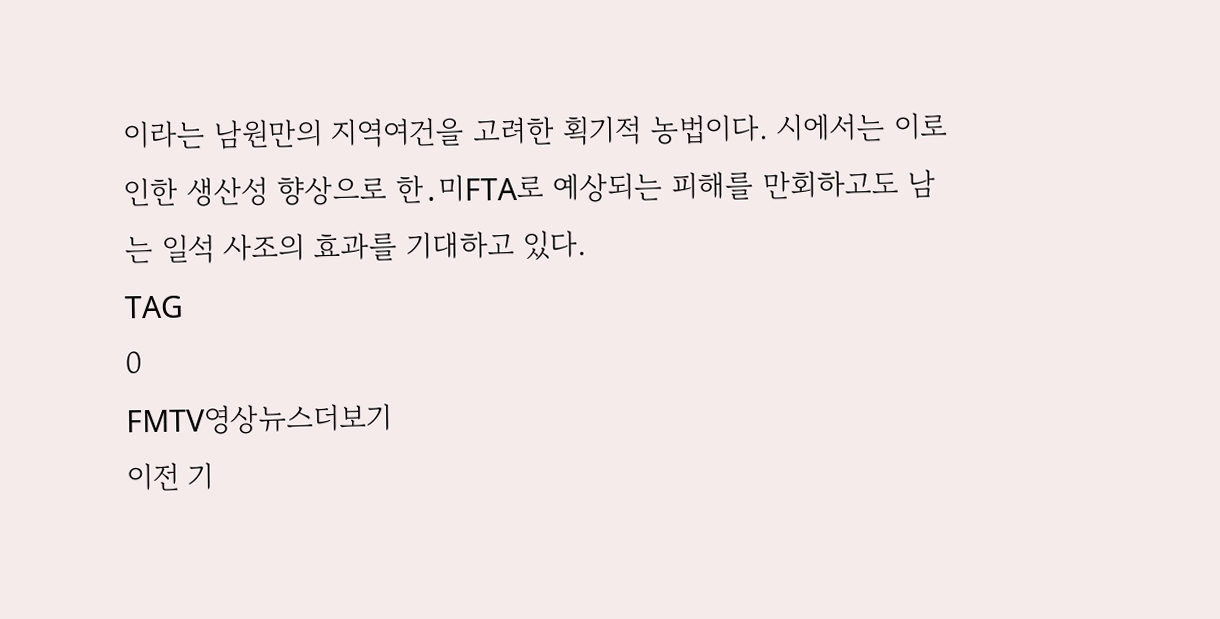이라는 남원만의 지역여건을 고려한 획기적 농법이다. 시에서는 이로 인한 생산성 향상으로 한․미FTA로 예상되는 피해를 만회하고도 남는 일석 사조의 효과를 기대하고 있다.
TAG
0
FMTV영상뉴스더보기
이전 기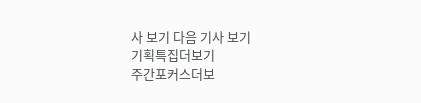사 보기 다음 기사 보기
기획특집더보기
주간포커스더보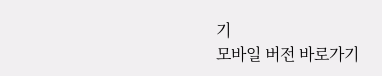기
모바일 버전 바로가기